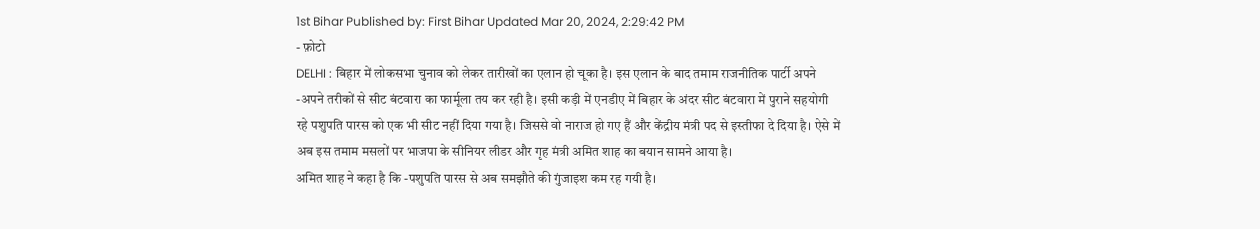1st Bihar Published by: First Bihar Updated Mar 20, 2024, 2:29:42 PM
- फ़ोटो
DELHI : बिहार में लोकसभा चुनाव को लेकर तारीखों का एलान हो चूका है। इस एलान के बाद तमाम राजनीतिक पार्टी अपने -अपने तरीकों से सीट बंटवारा का फार्मूला तय कर रही है। इसी कड़ी में एनडीए में बिहार के अंदर सीट बंटवारा में पुराने सहयोगी रहे पशुपति पारस को एक भी सीट नहीं दिया गया है। जिससे वो नाराज हो गए हैं और केंद्रीय मंत्री पद से इस्तीफा दे दिया है। ऐसे में अब इस तमाम मसलों पर भाजपा के सीनियर लीडर और गृह मंत्री अमित शाह का बयान सामने आया है।
अमित शाह ने कहा है कि -पशुपति पारस से अब समझौते की गुंजाइश कम रह गयी है।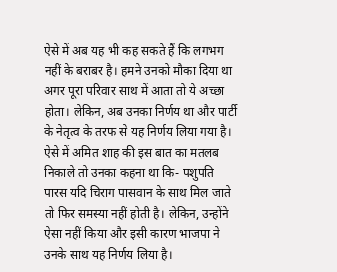ऐसे में अब यह भी कह सकते हैं कि लगभग नहीं के बराबर है। हमने उनको मौका दिया था अगर पूरा परिवार साथ में आता तो ये अच्छा होता। लेकिन, अब उनका निर्णय था और पार्टी के नेतृत्व के तरफ से यह निर्णय लिया गया है। ऐसे में अमित शाह की इस बात का मतलब निकाले तो उनका कहना था कि- पशुपति पारस यदि चिराग पासवान के साथ मिल जाते तो फिर समस्या नहीं होती है। लेकिन, उन्होंने ऐसा नहीं किया और इसी कारण भाजपा ने उनके साथ यह निर्णय लिया है।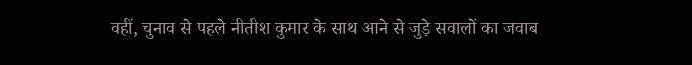वहीं, चुनाव से पहले नीतीश कुमार के साथ आने से जुड़े सवालों का जवाब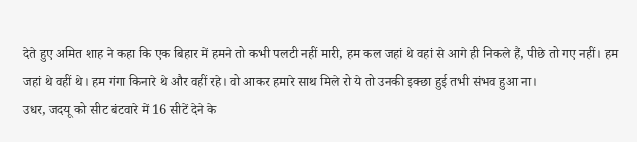देते हुए अमित शाह ने कहा कि एक बिहार में हमने तो कभी पलटी नहीं मारी, हम कल जहां थे वहां से आगे ही निकले हैं, पीछे तो गए नहीं। हम जहां थे वहीं थे। हम गंगा किनारे थे और वहीं रहे। वो आकर हमारे साथ मिले रो ये तो उनकी इक्छा हुई तभी संभव हुआ ना।
उधर, जदयू को सीट बंटवारे में 16 सीटें देने के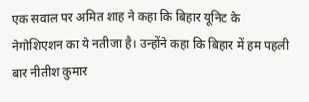एक सवाल पर अमित शाह ने कहा कि बिहार यूनिट के नेगोशिएशन का ये नतीजा है। उन्होंने कहा कि बिहार में हम पहली बार नीतीश कुमार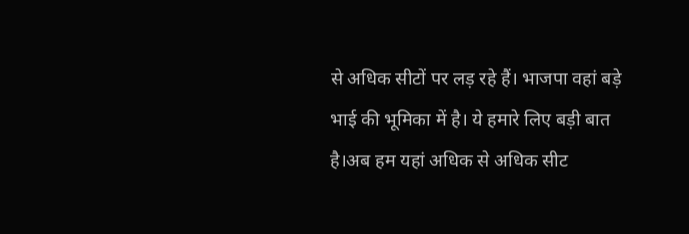से अधिक सीटों पर लड़ रहे हैं। भाजपा वहां बड़े भाई की भूमिका में है। ये हमारे लिए बड़ी बात है।अब हम यहां अधिक से अधिक सीट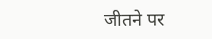जीतने पर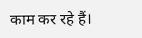काम कर रहे हैं।